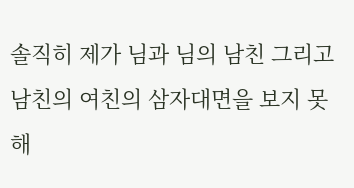솔직히 제가 님과 님의 남친 그리고 남친의 여친의 삼자대면을 보지 못해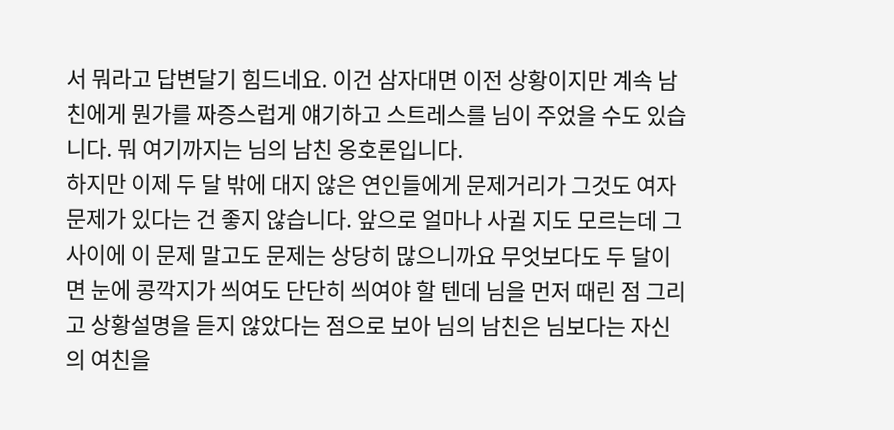서 뭐라고 답변달기 힘드네요. 이건 삼자대면 이전 상황이지만 계속 남친에게 뭔가를 짜증스럽게 얘기하고 스트레스를 님이 주었을 수도 있습니다. 뭐 여기까지는 님의 남친 옹호론입니다.
하지만 이제 두 달 밖에 대지 않은 연인들에게 문제거리가 그것도 여자문제가 있다는 건 좋지 않습니다. 앞으로 얼마나 사귈 지도 모르는데 그 사이에 이 문제 말고도 문제는 상당히 많으니까요 무엇보다도 두 달이면 눈에 콩깍지가 씌여도 단단히 씌여야 할 텐데 님을 먼저 때린 점 그리고 상황설명을 듣지 않았다는 점으로 보아 님의 남친은 님보다는 자신의 여친을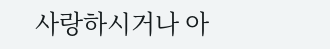사랑하시거나 아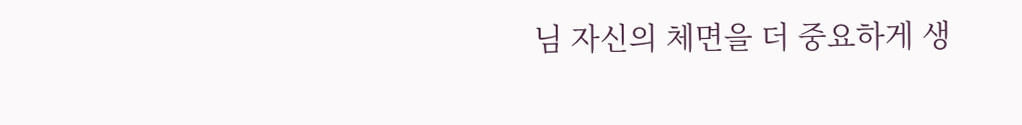님 자신의 체면을 더 중요하게 생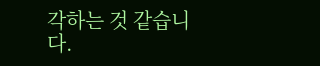각하는 것 같습니다.